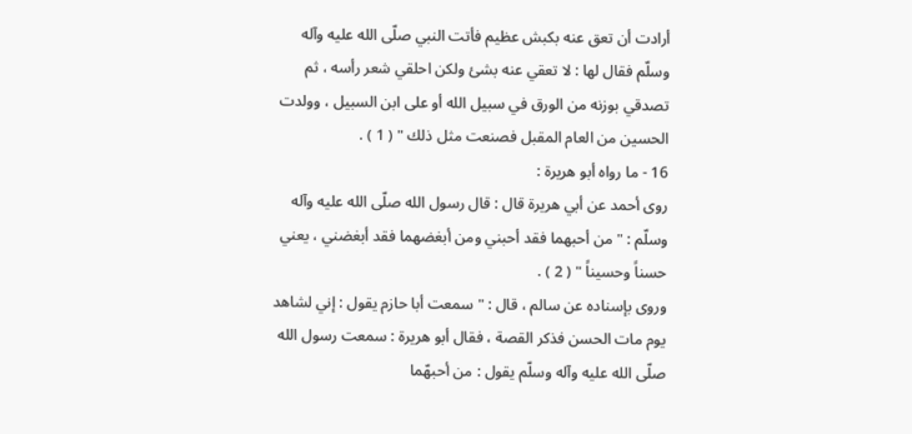أرادت أن تعق عنه بكبش عظيم فأتت النبي صلّى الله عليه وآله وسلّم فقال لها : لا تعقي عنه بشئ ولكن احلقي شعر رأسه ، ثم تصدقي بوزنه من الورق في سبيل الله أو على ابن السبيل ، وولدت الحسين من العام المقبل فصنعت مثل ذلك " ( 1 ) .
16 - ما رواه أبو هريرة :
روى أحمد عن أبي هريرة قال : قال رسول الله صلّى الله عليه وآله وسلّم : " من أحبهما فقد أحبني ومن أبغضهما فقد أبغضني ، يعني حسناً وحسيناً " ( 2 ) .
وروى بإسناده عن سالم ، قال : " سمعت أبا حازم يقول : إني لشاهد يوم مات الحسن فذكر القصة ، فقال أبو هريرة : سمعت رسول الله صلّى الله عليه وآله وسلّم يقول : من أحبهّما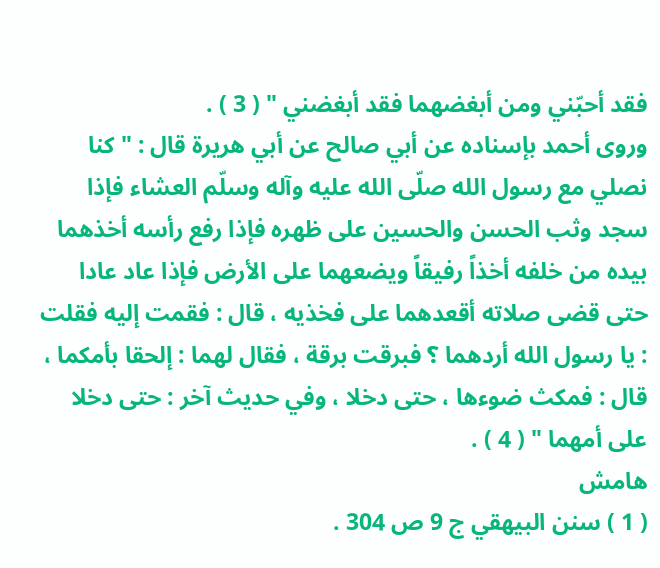فقد أحبّني ومن أبغضهما فقد أبغضني " ( 3 ) .
وروى أحمد بإسناده عن أبي صالح عن أبي هريرة قال : " كنا نصلي مع رسول الله صلّى الله عليه وآله وسلّم العشاء فإذا سجد وثب الحسن والحسين على ظهره فإذا رفع رأسه أخذهما بيده من خلفه أخذاً رفيقاً ويضعهما على الأرض فإذا عاد عادا حتى قضى صلاته أقعدهما على فخذيه ، قال : فقمت إليه فقلت : يا رسول الله أردهما ؟ فبرقت برقة ، فقال لهما : إلحقا بأمكما ، قال : فمكث ضوءها ، حتى دخلا ، وفي حديث آخر : حتى دخلا على أمهما " ( 4 ) .
هامش
( 1 ) سنن البيهقي ج 9 ص 304 .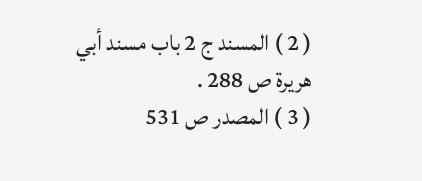( 2 ) المسند ج 2 باب مسند أبي هريرة ص 288 .
( 3 ) المصدر ص 531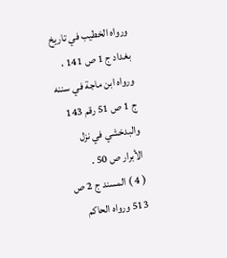ورواه الخطيب في تاريخ بغداد ج 1 ص 141 ، ورواه ابن ماجة في سننه ج 1 ص 51 رقم 143 والبدخشي في نزل الأبرار ص 50 .
( 4 ) المسند ج 2 ص 513 ورواه الحاكم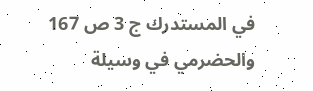في المستدرك ج 3 ص 167 والحضرمي في وسيلة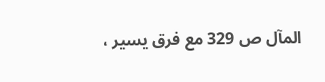المآل ص 329 مع فرق يسير ،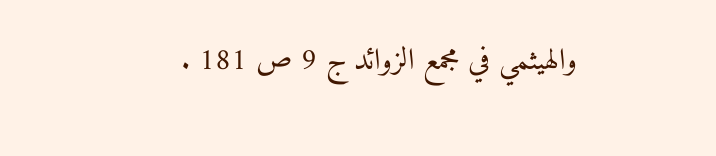والهيثمي في مجمع الزوائد ج 9 ص 181 .